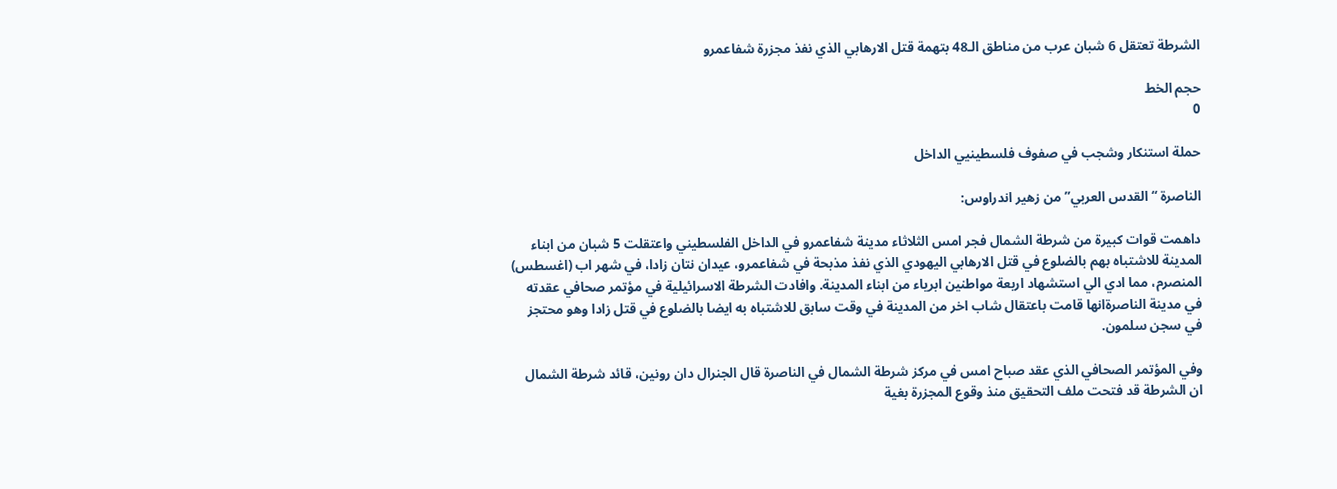الشرطة تعتقل 6 شبان عرب من مناطق الـ48 بتهمة قتل الارهابي الذي نفذ مجزرة شفاعمرو

حجم الخط
0

حملة استنكار وشجب في صفوف فلسطينيي الداخل

الناصرة “القدس العربي” من زهير اندراوس:

داهمت قوات كبيرة من شرطة الشمال فجر امس الثلاثاء مدينة شفاعمرو في الداخل الفلسطيني واعتقلت 5 شبان من ابناء المدينة للاشتباه بهم بالضلوع في قتل الارهابي اليهودي الذي نفذ مذبحة في شفاعمرو، عيدان نتان زادا، في شهر اب (اغسطس) المنصرم، مما ادي الي استشهاد اربعة مواطنين ابرياء من ابناء المدينة. وافادت الشرطة الاسرائيلية في مؤتمر صحافي عقدته في مدينة الناصرةانها قامت باعتقال شاب اخر من المدينة في وقت سابق للاشتباه به ايضا بالضلوع في قتل زادا وهو محتجز في سجن سلمون.

وفي المؤتمر الصحافي الذي عقد صباح امس في مركز شرطة الشمال في الناصرة قال الجنرال دان رونين، قائد شرطة الشمال ان الشرطة قد فتحت ملف التحقيق منذ وقوع المجزرة بغية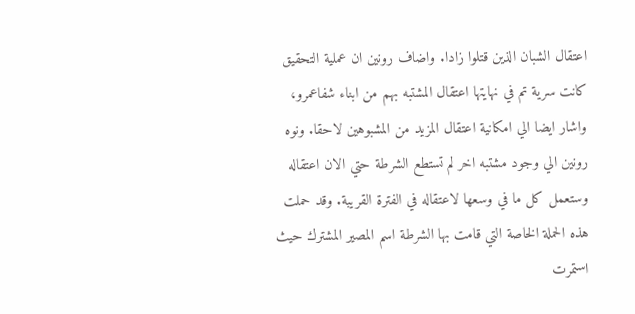اعتقال الشبان الذين قتلوا زادا. واضاف رونين ان عملية التحقيق كانت سرية تم في نهايتها اعتقال المشتبه بهم من ابناء شفاعمرو، واشار ايضا الي امكانية اعتقال المزيد من المشبوهين لاحقا. ونوه رونين الي وجود مشتبه اخر لم تستطع الشرطة حتي الان اعتقاله وستعمل كل ما في وسعها لاعتقاله في الفترة القريبة. وقد حملت هذه الحملة الخاصة التي قامت بها الشرطة اسم المصير المشترك حيث استمرت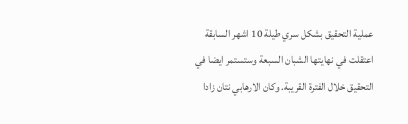عملية التحقيق بشكل سري طيلة 10 اشهر السابقة اعتقلت في نهايتها الشبان السبعة وستستمر ايضا في التحقيق خلال الفترة القريبة. وكان الارهابي نتان زادا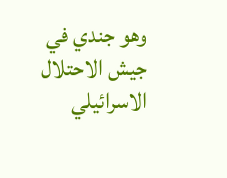وهو جندي في جيش الاحتلال الاسرائيلي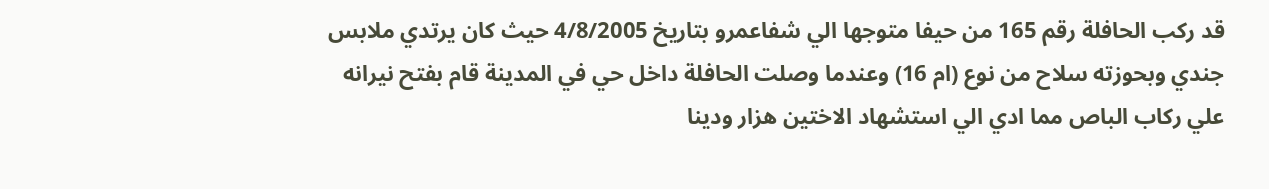قد ركب الحافلة رقم 165 من حيفا متوجها الي شفاعمرو بتاريخ 4/8/2005 حيث كان يرتدي ملابس جندي وبحوزته سلاح من نوع (ام 16) وعندما وصلت الحافلة داخل حي في المدينة قام بفتح نيرانه علي ركاب الباص مما ادي الي استشهاد الاختين هزار ودينا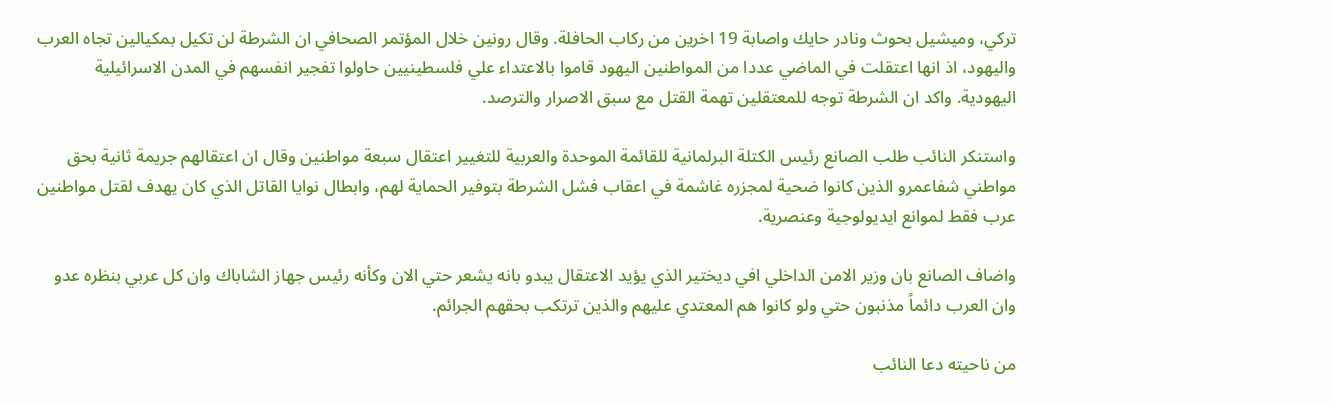تركي، وميشيل بحوث ونادر حايك واصابة 19 اخرين من ركاب الحافلة. وقال رونين خلال المؤتمر الصحافي ان الشرطة لن تكيل بمكيالين تجاه العرب واليهود، اذ انها اعتقلت في الماضي عددا من المواطنين اليهود قاموا بالاعتداء علي فلسطينيين حاولوا تفجير انفسهم في المدن الاسرائيلية اليهودية. واكد ان الشرطة توجه للمعتقلين تهمة القتل مع سبق الاصرار والترصد.

واستنكر النائب طلب الصانع رئيس الكتلة البرلمانية للقائمة الموحدة والعربية للتغيير اعتقال سبعة مواطنين وقال ان اعتقالهم جريمة ثانية بحق مواطني شفاعمرو الذين كانوا ضحية لمجزره غاشمة في اعقاب فشل الشرطة بتوفير الحماية لهم، وابطال نوايا القاتل الذي كان يهدف لقتل مواطنين عرب فقط لموانع ايديولوجية وعنصرية.

واضاف الصانع بان وزير الامن الداخلي افي ديختير الذي يؤيد الاعتقال يبدو بانه يشعر حتي الان وكأنه رئيس جهاز الشاباك وان كل عربي بنظره عدو وان العرب دائماً مذنبون حتي ولو كانوا هم المعتدي عليهم والذين ترتكب بحقهم الجرائم.

من ناحيته دعا النائب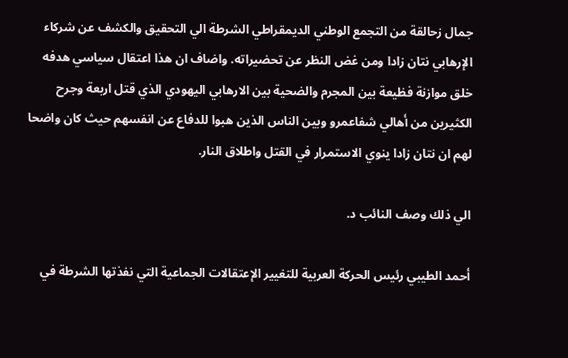جمال زحالقة من التجمع الوطني الديمقراطي الشرطة الي التحقيق والكشف عن شركاء الإرهابي نتان زادا ومن غض النظر عن تحضيراته. واضاف ان هذا اعتقال سياسي هدفه خلق موازنة فظيعة بين المجرم والضحية بين الارهابي اليهودي الذي قتل اربعة وجرح الكثيرين من أهالي شفاعمرو وبين الناس الذين هبوا للدفاع عن انفسهم حيث كان واضحا لهم ان نتان زادا ينوي الاستمرار في القتل واطلاق النار.

الي ذلك وصف النائب د.

أحمد الطيبي رئيس الحركة العربية للتغيير الإعتقالات الجماعية التي نفذتها الشرطة في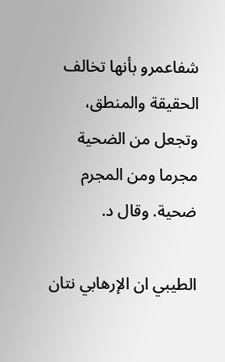شفاعمرو بأنها تخالف الحقيقة والمنطق، وتجعل من الضحية مجرما ومن المجرم ضحية. وقال د.

الطيبي ان الإرهابي نتان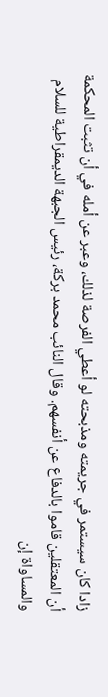زادا كان سيستمر في جريمته ومذبحته لو أعطي الفرصة لذلك، وعبر عن أمله في أن تثبت المحكمة أن المعتقلين قاموا بالدفاع عن أنفسهم. وقال النائب محمد بركة، رئيس الجبهة الديمقراطية للسلام والمساواة إن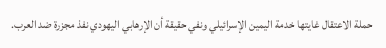حملة الاعتقال غايتها خدمة اليمين الإسرائيلي ونفي حقيقة أن الإرهابي اليهودي نفذ مجزرة ضد العرب.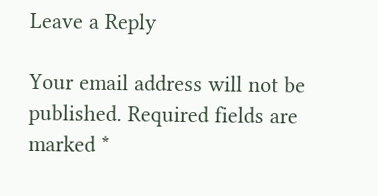Leave a Reply

Your email address will not be published. Required fields are marked *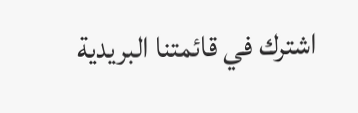اشترك في قائمتنا البريدية